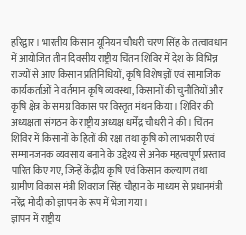हरिद्वार। भारतीय किसान यूनियन चौधरी चरण सिंह के तत्वावधान में आयोजित तीन दिवसीय राष्ट्रीय चिंतन शिविर में देश के विभिन्न राज्यों से आए किसान प्रतिनिधियों, कृषि विशेषज्ञों एवं सामाजिक कार्यकर्ताओं ने वर्तमान कृषि व्यवस्था, किसानों की चुनौतियों और कृषि क्षेत्र के समग्र विकास पर विस्तृत मंथन किया। शिविर की अध्यक्षता संगठन के राष्ट्रीय अध्यक्ष धर्मेंद्र चौधरी ने की। चिंतन शिविर में किसानों के हितों की रक्षा तथा कृषि को लाभकारी एवं सम्मानजनक व्यवसाय बनाने के उद्देश्य से अनेक महत्वपूर्ण प्रस्ताव पारित किए गए, जिन्हें केंद्रीय कृषि एवं किसान कल्याण तथा ग्रामीण विकास मंत्री शिवराज सिंह चौहान के माध्यम से प्रधानमंत्री नरेंद्र मोदी को ज्ञापन के रूप में भेजा गया।
ज्ञापन में राष्ट्रीय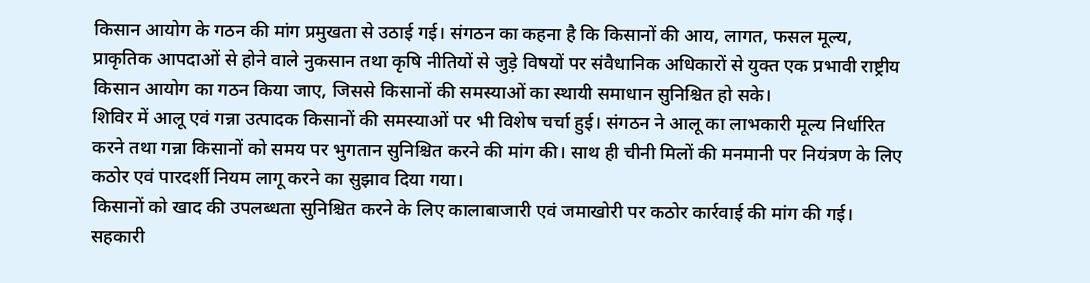किसान आयोग के गठन की मांग प्रमुखता से उठाई गई। संगठन का कहना है कि किसानों की आय, लागत, फसल मूल्य, प्राकृतिक आपदाओं से होने वाले नुकसान तथा कृषि नीतियों से जुड़े विषयों पर संवैधानिक अधिकारों से युक्त एक प्रभावी राष्ट्रीय किसान आयोग का गठन किया जाए, जिससे किसानों की समस्याओं का स्थायी समाधान सुनिश्चित हो सके।
शिविर में आलू एवं गन्ना उत्पादक किसानों की समस्याओं पर भी विशेष चर्चा हुई। संगठन ने आलू का लाभकारी मूल्य निर्धारित करने तथा गन्ना किसानों को समय पर भुगतान सुनिश्चित करने की मांग की। साथ ही चीनी मिलों की मनमानी पर नियंत्रण के लिए कठोर एवं पारदर्शी नियम लागू करने का सुझाव दिया गया।
किसानों को खाद की उपलब्धता सुनिश्चित करने के लिए कालाबाजारी एवं जमाखोरी पर कठोर कार्रवाई की मांग की गई। सहकारी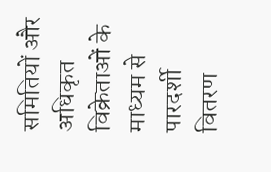समितियों और अधिकृत विक्रेताओं के माध्यम से पारदर्शी वितरण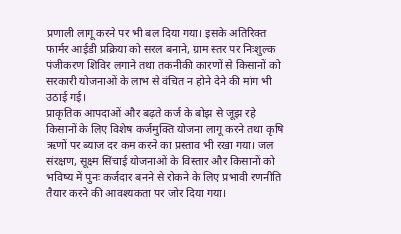प्रणाली लागू करने पर भी बल दिया गया। इसके अतिरिक्त फार्मर आईडी प्रक्रिया को सरल बनाने, ग्राम स्तर पर निःशुल्क पंजीकरण शिविर लगाने तथा तकनीकी कारणों से किसानों को सरकारी योजनाओं के लाभ से वंचित न होने देने की मांग भी उठाई गई।
प्राकृतिक आपदाओं और बढ़ते कर्ज के बोझ से जूझ रहे किसानों के लिए विशेष कर्जमुक्ति योजना लागू करने तथा कृषि ऋणों पर ब्याज दर कम करने का प्रस्ताव भी रखा गया। जल संरक्षण, सूक्ष्म सिंचाई योजनाओं के विस्तार और किसानों को भविष्य में पुनः कर्जदार बनने से रोकने के लिए प्रभावी रणनीति तैयार करने की आवश्यकता पर जोर दिया गया।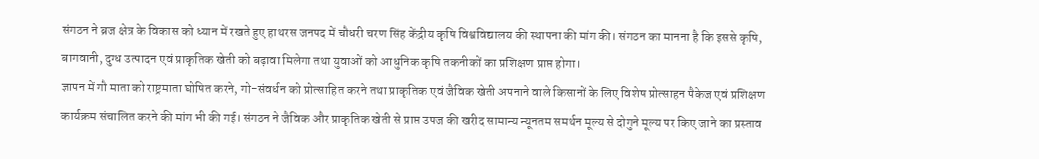संगठन ने ब्रज क्षेत्र के विकास को ध्यान में रखते हुए हाथरस जनपद में चौधरी चरण सिंह केंद्रीय कृषि विश्वविद्यालय की स्थापना की मांग की। संगठन का मानना है कि इससे कृषि, बागवानी, दुग्ध उत्पादन एवं प्राकृतिक खेती को बढ़ावा मिलेगा तथा युवाओं को आधुनिक कृषि तकनीकों का प्रशिक्षण प्राप्त होगा।
ज्ञापन में गौ माता को राष्ट्रमाता घोषित करने, गो-संवर्धन को प्रोत्साहित करने तथा प्राकृतिक एवं जैविक खेती अपनाने वाले किसानों के लिए विशेष प्रोत्साहन पैकेज एवं प्रशिक्षण कार्यक्रम संचालित करने की मांग भी की गई। संगठन ने जैविक और प्राकृतिक खेती से प्राप्त उपज की खरीद सामान्य न्यूनतम समर्थन मूल्य से दोगुने मूल्य पर किए जाने का प्रस्ताव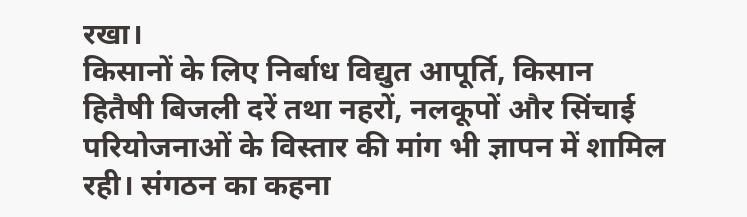रखा।
किसानों के लिए निर्बाध विद्युत आपूर्ति, किसान हितैषी बिजली दरें तथा नहरों, नलकूपों और सिंचाई परियोजनाओं के विस्तार की मांग भी ज्ञापन में शामिल रही। संगठन का कहना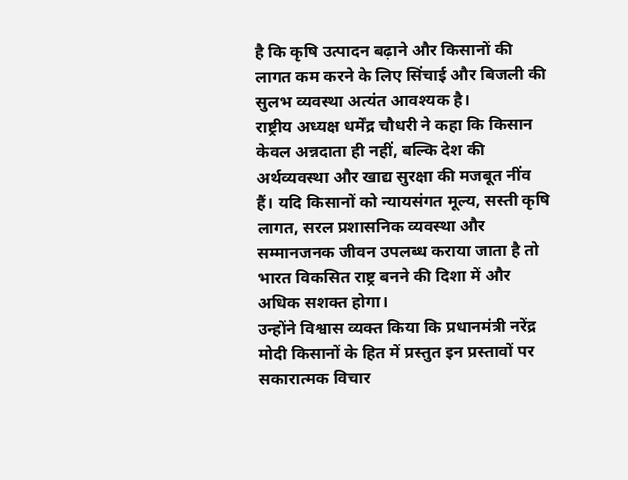है कि कृषि उत्पादन बढ़ाने और किसानों की लागत कम करने के लिए सिंचाई और बिजली की सुलभ व्यवस्था अत्यंत आवश्यक है।
राष्ट्रीय अध्यक्ष धर्मेंद्र चौधरी ने कहा कि किसान केवल अन्नदाता ही नहीं, बल्कि देश की अर्थव्यवस्था और खाद्य सुरक्षा की मजबूत नींव हैं। यदि किसानों को न्यायसंगत मूल्य, सस्ती कृषि लागत, सरल प्रशासनिक व्यवस्था और सम्मानजनक जीवन उपलब्ध कराया जाता है तो भारत विकसित राष्ट्र बनने की दिशा में और अधिक सशक्त होगा।
उन्होंने विश्वास व्यक्त किया कि प्रधानमंत्री नरेंद्र मोदी किसानों के हित में प्रस्तुत इन प्रस्तावों पर सकारात्मक विचार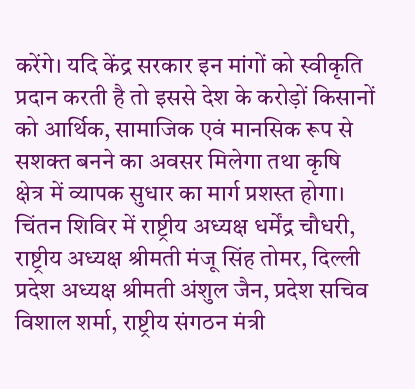करेंगे। यदि केंद्र सरकार इन मांगों को स्वीकृति प्रदान करती है तो इससे देश के करोड़ों किसानों को आर्थिक, सामाजिक एवं मानसिक रूप से सशक्त बनने का अवसर मिलेगा तथा कृषि क्षेत्र में व्यापक सुधार का मार्ग प्रशस्त होगा।
चिंतन शिविर में राष्ट्रीय अध्यक्ष धर्मेंद्र चौधरी, राष्ट्रीय अध्यक्ष श्रीमती मंजू सिंह तोमर, दिल्ली प्रदेश अध्यक्ष श्रीमती अंशुल जैन, प्रदेश सचिव विशाल शर्मा, राष्ट्रीय संगठन मंत्री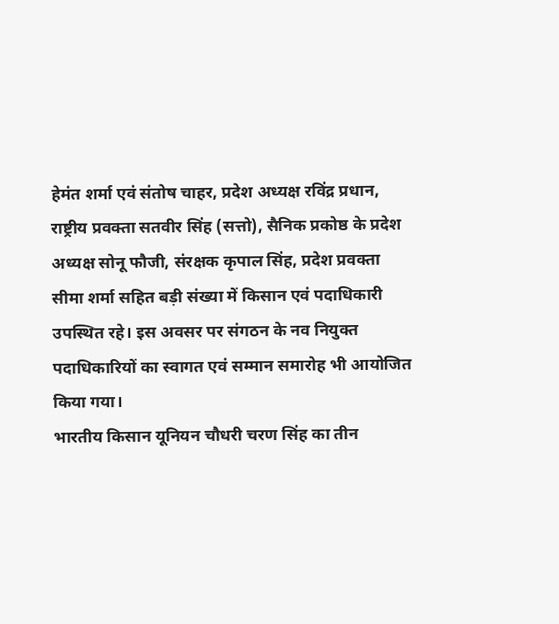हेमंत शर्मा एवं संतोष चाहर, प्रदेश अध्यक्ष रविंद्र प्रधान, राष्ट्रीय प्रवक्ता सतवीर सिंह (सत्तो), सैनिक प्रकोष्ठ के प्रदेश अध्यक्ष सोनू फौजी, संरक्षक कृपाल सिंह, प्रदेश प्रवक्ता सीमा शर्मा सहित बड़ी संख्या में किसान एवं पदाधिकारी उपस्थित रहे। इस अवसर पर संगठन के नव नियुक्त पदाधिकारियों का स्वागत एवं सम्मान समारोह भी आयोजित किया गया।
भारतीय किसान यूनियन चौधरी चरण सिंह का तीन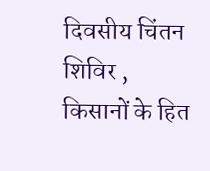दिवसीय चिंतन शिविर , किसानों के हित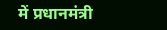में प्रधानमंत्री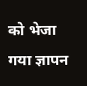को भेजा गया ज्ञापन